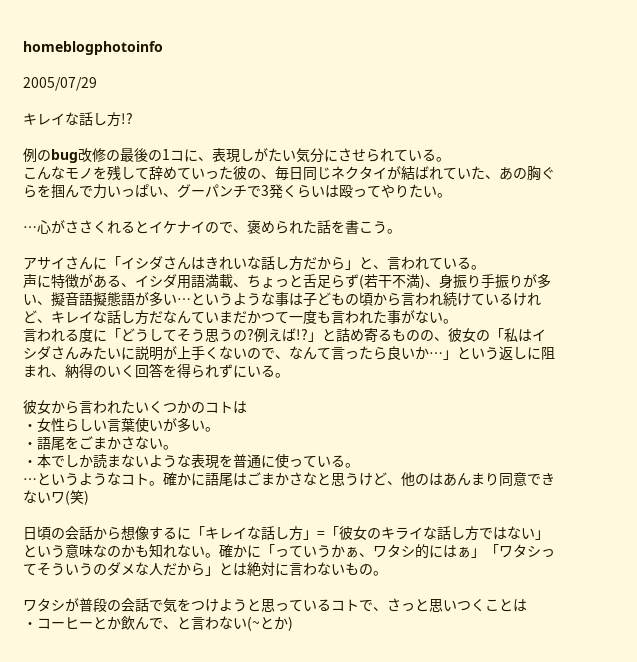homeblogphotoinfo

2005/07/29

キレイな話し方!?

例のbug改修の最後の1コに、表現しがたい気分にさせられている。
こんなモノを残して辞めていった彼の、毎日同じネクタイが結ばれていた、あの胸ぐらを掴んで力いっぱい、グーパンチで3発くらいは殴ってやりたい。

…心がささくれるとイケナイので、褒められた話を書こう。

アサイさんに「イシダさんはきれいな話し方だから」と、言われている。
声に特徴がある、イシダ用語満載、ちょっと舌足らず(若干不満)、身振り手振りが多い、擬音語擬態語が多い…というような事は子どもの頃から言われ続けているけれど、キレイな話し方だなんていまだかつて一度も言われた事がない。
言われる度に「どうしてそう思うの?例えば!?」と詰め寄るものの、彼女の「私はイシダさんみたいに説明が上手くないので、なんて言ったら良いか…」という返しに阻まれ、納得のいく回答を得られずにいる。

彼女から言われたいくつかのコトは
・女性らしい言葉使いが多い。
・語尾をごまかさない。
・本でしか読まないような表現を普通に使っている。
…というようなコト。確かに語尾はごまかさなと思うけど、他のはあんまり同意できないワ(笑)

日頃の会話から想像するに「キレイな話し方」=「彼女のキライな話し方ではない」という意味なのかも知れない。確かに「っていうかぁ、ワタシ的にはぁ」「ワタシってそういうのダメな人だから」とは絶対に言わないもの。

ワタシが普段の会話で気をつけようと思っているコトで、さっと思いつくことは
・コーヒーとか飲んで、と言わない(~とか)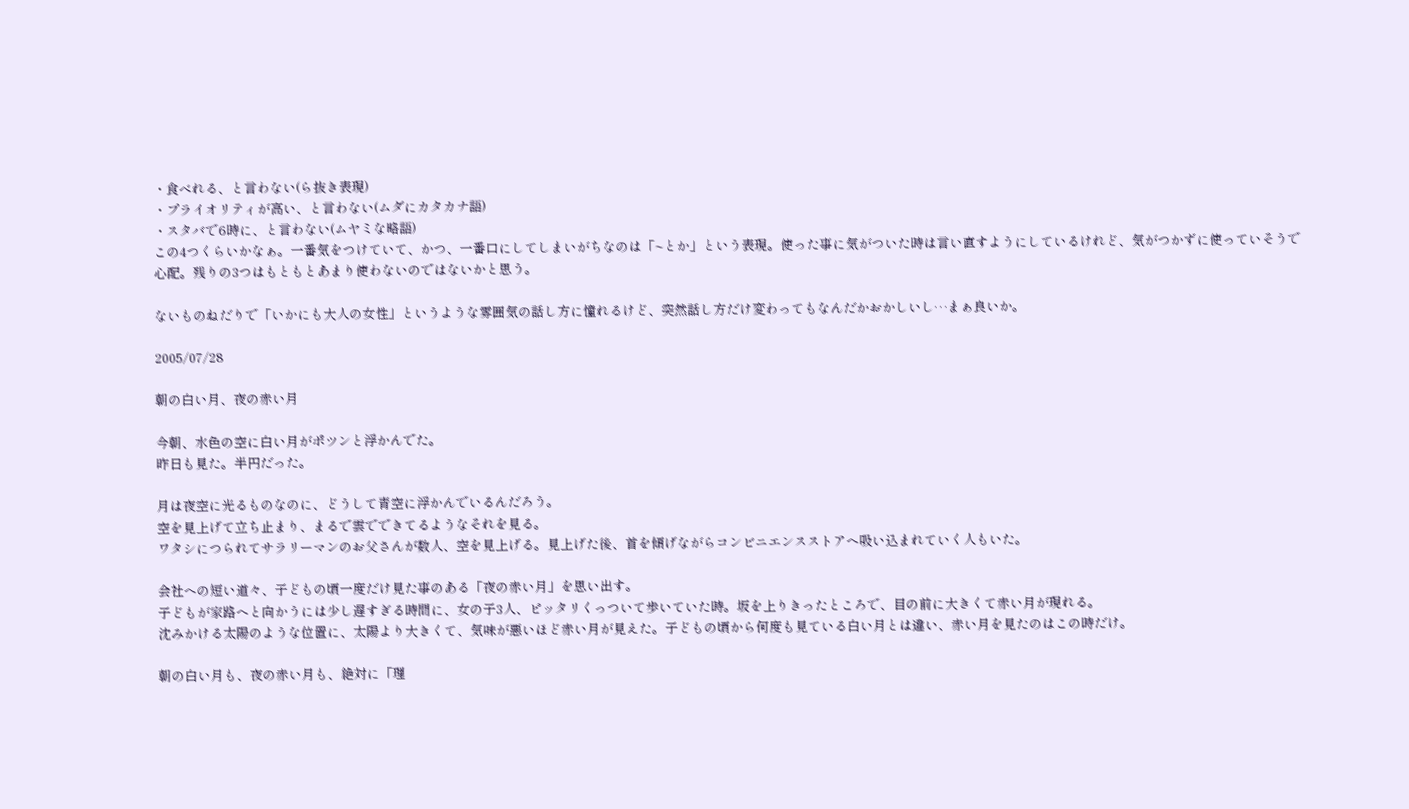・食べれる、と言わない(ら抜き表現)
・プライオリティが高い、と言わない(ムダにカタカナ語)
・スタバで6時に、と言わない(ムヤミな略語)
この4つくらいかなぁ。一番気をつけていて、かつ、一番口にしてしまいがちなのは「~とか」という表現。使った事に気がついた時は言い直すようにしているけれど、気がつかずに使っていそうで心配。残りの3つはもともとあまり使わないのではないかと思う。

ないものねだりで「いかにも大人の女性」というような雰囲気の話し方に憧れるけど、突然話し方だけ変わってもなんだかおかしいし…まぁ良いか。

2005/07/28

朝の白い月、夜の赤い月

今朝、水色の空に白い月がポツンと浮かんでた。
昨日も見た。半円だった。

月は夜空に光るものなのに、どうして青空に浮かんでいるんだろう。
空を見上げて立ち止まり、まるで雲でできてるようなそれを見る。
ワタシにつられてサラリーマンのお父さんが数人、空を見上げる。見上げた後、首を傾げながらコンビニエンスストアへ吸い込まれていく人もいた。

会社への短い道々、子どもの頃一度だけ見た事のある「夜の赤い月」を思い出す。
子どもが家路へと向かうには少し遅すぎる時間に、女の子3人、ピッタリくっついて歩いていた時。坂を上りきったところで、目の前に大きくて赤い月が現れる。
沈みかける太陽のような位置に、太陽より大きくて、気味が悪いほど赤い月が見えた。子どもの頃から何度も見ている白い月とは違い、赤い月を見たのはこの時だけ。

朝の白い月も、夜の赤い月も、絶対に「理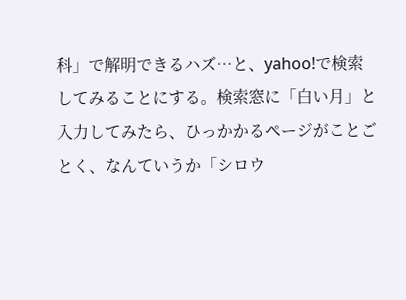科」で解明できるハズ…と、yahoo!で検索してみることにする。検索窓に「白い月」と入力してみたら、ひっかかるページがことごとく、なんていうか「シロウ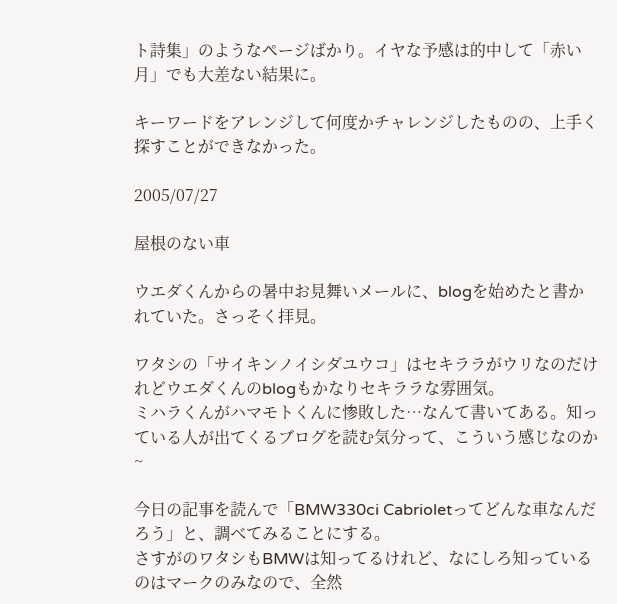ト詩集」のようなページばかり。イヤな予感は的中して「赤い月」でも大差ない結果に。

キーワードをアレンジして何度かチャレンジしたものの、上手く探すことができなかった。

2005/07/27

屋根のない車

ウエダくんからの暑中お見舞いメールに、blogを始めたと書かれていた。さっそく拝見。

ワタシの「サイキンノイシダユウコ」はセキララがウリなのだけれどウエダくんのblogもかなりセキララな雰囲気。
ミハラくんがハマモトくんに惨敗した…なんて書いてある。知っている人が出てくるブログを読む気分って、こういう感じなのか~

今日の記事を読んで「BMW330ci Cabrioletってどんな車なんだろう」と、調べてみることにする。
さすがのワタシもBMWは知ってるけれど、なにしろ知っているのはマークのみなので、全然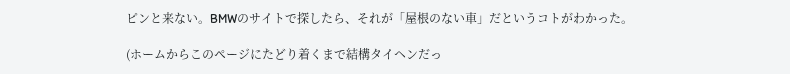ピンと来ない。BMWのサイトで探したら、それが「屋根のない車」だというコトがわかった。

(ホームからこのページにたどり着くまで結構タイヘンだっ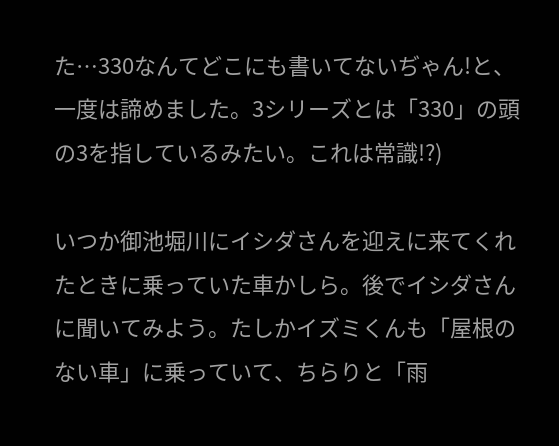た…330なんてどこにも書いてないぢゃん!と、一度は諦めました。3シリーズとは「330」の頭の3を指しているみたい。これは常識!?)

いつか御池堀川にイシダさんを迎えに来てくれたときに乗っていた車かしら。後でイシダさんに聞いてみよう。たしかイズミくんも「屋根のない車」に乗っていて、ちらりと「雨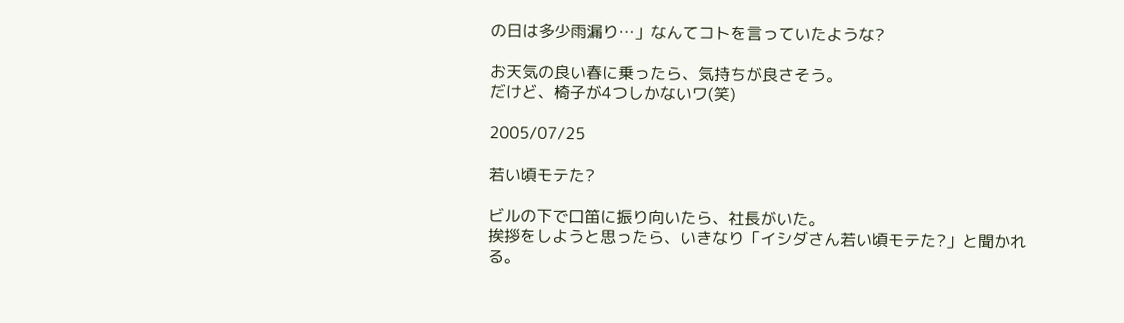の日は多少雨漏り…」なんてコトを言っていたような?

お天気の良い春に乗ったら、気持ちが良さそう。
だけど、椅子が4つしかないワ(笑)

2005/07/25

若い頃モテた?

ビルの下で口笛に振り向いたら、社長がいた。
挨拶をしようと思ったら、いきなり「イシダさん若い頃モテた?」と聞かれる。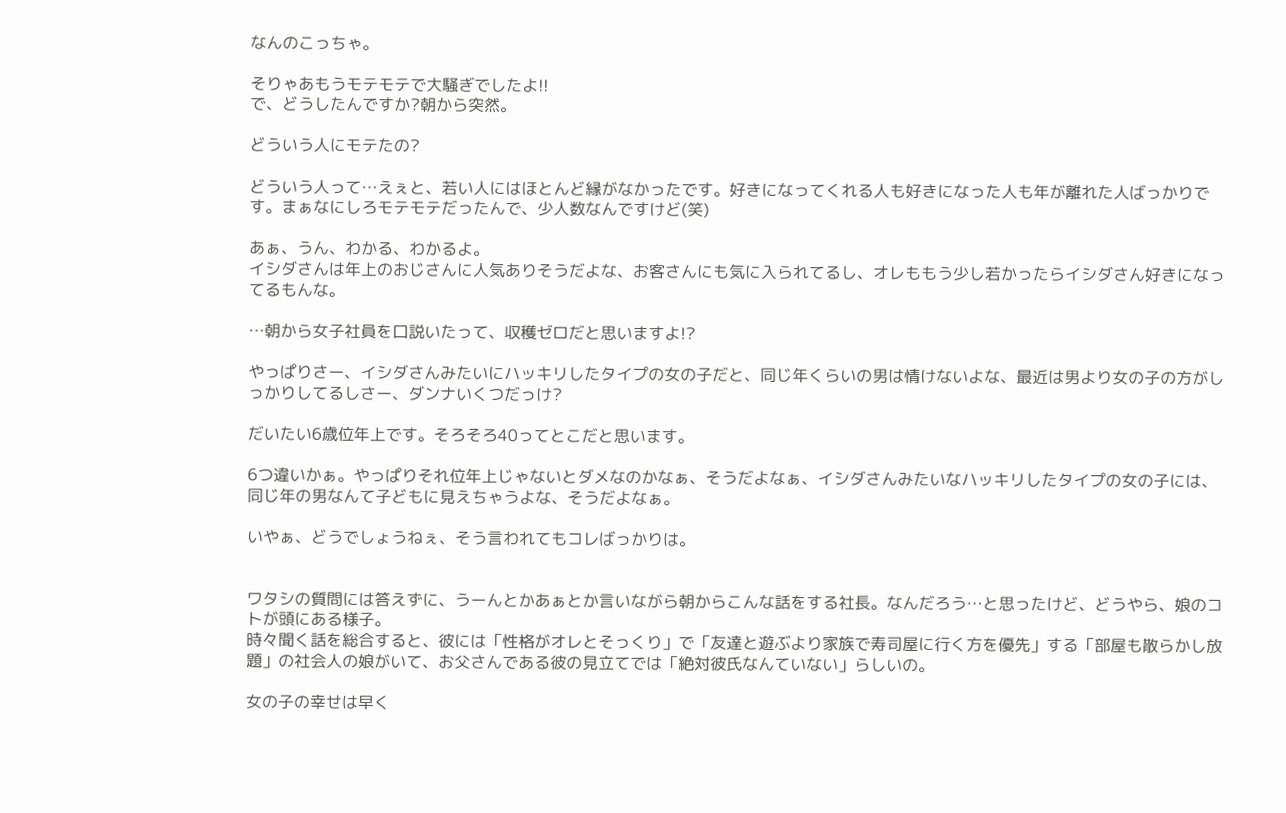なんのこっちゃ。

そりゃあもうモテモテで大騒ぎでしたよ!!
で、どうしたんですか?朝から突然。

どういう人にモテたの?

どういう人って…えぇと、若い人にはほとんど縁がなかったです。好きになってくれる人も好きになった人も年が離れた人ばっかりです。まぁなにしろモテモテだったんで、少人数なんですけど(笑)

あぁ、うん、わかる、わかるよ。
イシダさんは年上のおじさんに人気ありそうだよな、お客さんにも気に入られてるし、オレももう少し若かったらイシダさん好きになってるもんな。

…朝から女子社員を口説いたって、収穫ゼロだと思いますよ!?

やっぱりさー、イシダさんみたいにハッキリしたタイプの女の子だと、同じ年くらいの男は情けないよな、最近は男より女の子の方がしっかりしてるしさー、ダンナいくつだっけ?

だいたい6歳位年上です。そろそろ40ってとこだと思います。

6つ違いかぁ。やっぱりそれ位年上じゃないとダメなのかなぁ、そうだよなぁ、イシダさんみたいなハッキリしたタイプの女の子には、同じ年の男なんて子どもに見えちゃうよな、そうだよなぁ。

いやぁ、どうでしょうねぇ、そう言われてもコレばっかりは。


ワタシの質問には答えずに、うーんとかあぁとか言いながら朝からこんな話をする社長。なんだろう…と思ったけど、どうやら、娘のコトが頭にある様子。
時々聞く話を総合すると、彼には「性格がオレとそっくり」で「友達と遊ぶより家族で寿司屋に行く方を優先」する「部屋も散らかし放題」の社会人の娘がいて、お父さんである彼の見立てでは「絶対彼氏なんていない」らしいの。

女の子の幸せは早く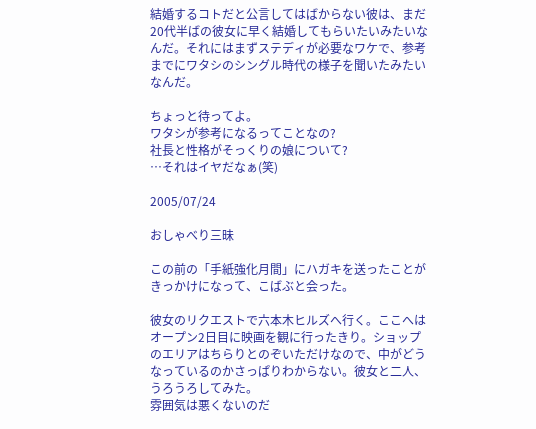結婚するコトだと公言してはばからない彼は、まだ20代半ばの彼女に早く結婚してもらいたいみたいなんだ。それにはまずステディが必要なワケで、参考までにワタシのシングル時代の様子を聞いたみたいなんだ。

ちょっと待ってよ。
ワタシが参考になるってことなの?
社長と性格がそっくりの娘について?
…それはイヤだなぁ(笑)

2005/07/24

おしゃべり三昧

この前の「手紙強化月間」にハガキを送ったことがきっかけになって、こばぶと会った。

彼女のリクエストで六本木ヒルズへ行く。ここへはオープン2日目に映画を観に行ったきり。ショップのエリアはちらりとのぞいただけなので、中がどうなっているのかさっぱりわからない。彼女と二人、うろうろしてみた。
雰囲気は悪くないのだ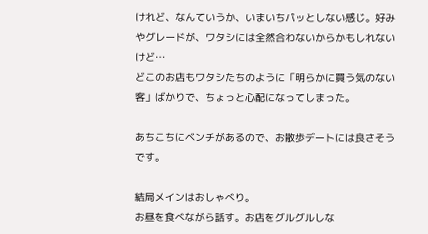けれど、なんていうか、いまいちパッとしない感じ。好みやグレードが、ワタシには全然合わないからかもしれないけど…
どこのお店もワタシたちのように「明らかに買う気のない客」ばかりで、ちょっと心配になってしまった。

あちこちにベンチがあるので、お散歩デートには良さそうです。

結局メインはおしゃべり。
お昼を食べながら話す。お店をグルグルしな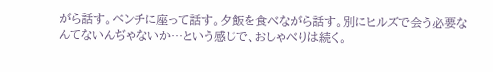がら話す。ベンチに座って話す。夕飯を食べながら話す。別にヒルズで会う必要なんてないんぢゃないか…という感じで、おしゃべりは続く。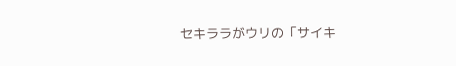セキララがウリの「サイキ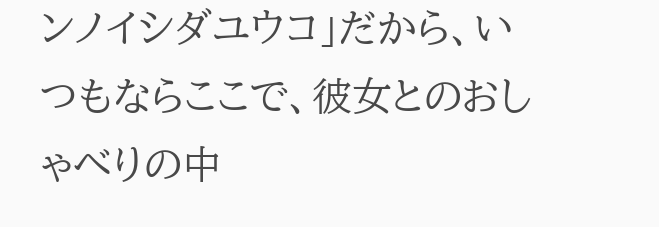ンノイシダユウコ」だから、いつもならここで、彼女とのおしゃべりの中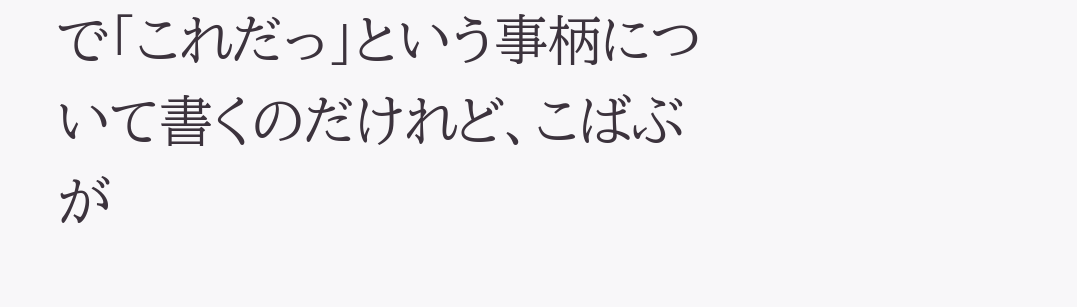で「これだっ」という事柄について書くのだけれど、こばぶが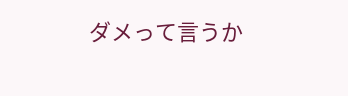ダメって言うか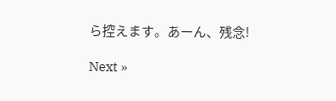ら控えます。あーん、残念!

Next »